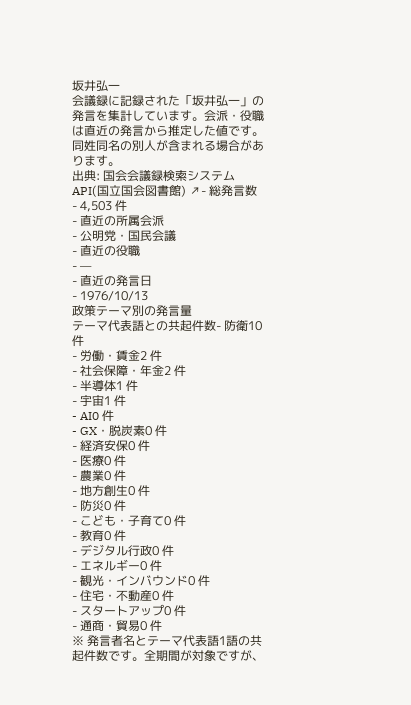坂井弘一
会議録に記録された「坂井弘一」の発言を集計しています。会派・役職は直近の発言から推定した値です。同姓同名の別人が含まれる場合があります。
出典: 国会会議録検索システム API(国立国会図書館) ↗- 総発言数
- 4,503 件
- 直近の所属会派
- 公明党・国民会議
- 直近の役職
- —
- 直近の発言日
- 1976/10/13
政策テーマ別の発言量
テーマ代表語との共起件数- 防衛10 件
- 労働・賃金2 件
- 社会保障・年金2 件
- 半導体1 件
- 宇宙1 件
- AI0 件
- GX・脱炭素0 件
- 経済安保0 件
- 医療0 件
- 農業0 件
- 地方創生0 件
- 防災0 件
- こども・子育て0 件
- 教育0 件
- デジタル行政0 件
- エネルギー0 件
- 観光・インバウンド0 件
- 住宅・不動産0 件
- スタートアップ0 件
- 通商・貿易0 件
※ 発言者名とテーマ代表語1語の共起件数です。全期間が対象ですが、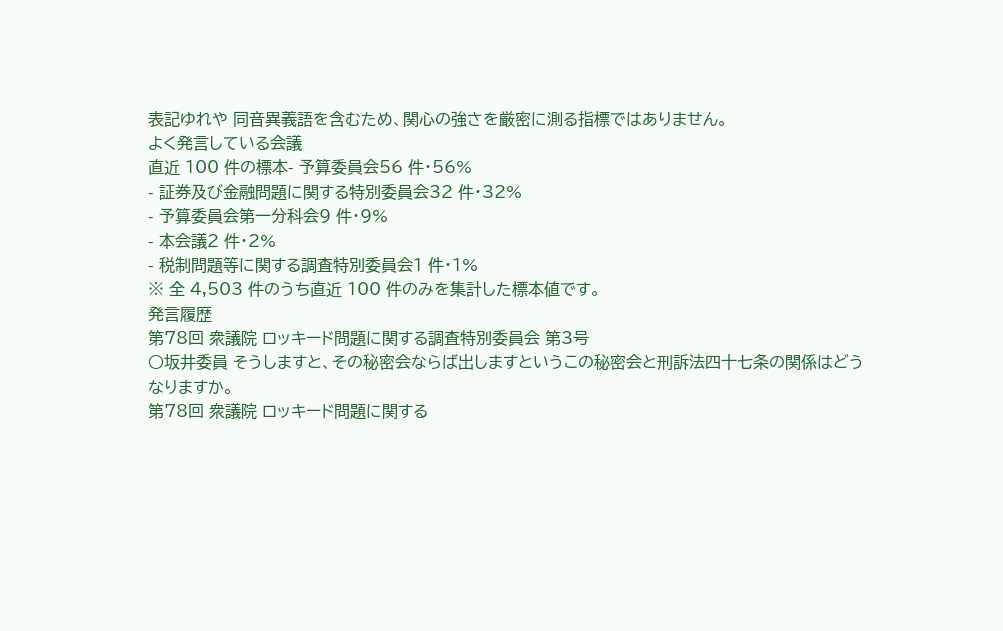表記ゆれや 同音異義語を含むため、関心の強さを厳密に測る指標ではありません。
よく発言している会議
直近 100 件の標本- 予算委員会56 件・56%
- 証券及び金融問題に関する特別委員会32 件・32%
- 予算委員会第一分科会9 件・9%
- 本会議2 件・2%
- 税制問題等に関する調査特別委員会1 件・1%
※ 全 4,503 件のうち直近 100 件のみを集計した標本値です。
発言履歴
第78回 衆議院 ロッキード問題に関する調査特別委員会 第3号
○坂井委員 そうしますと、その秘密会ならば出しますというこの秘密会と刑訴法四十七条の関係はどうなりますか。
第78回 衆議院 ロッキード問題に関する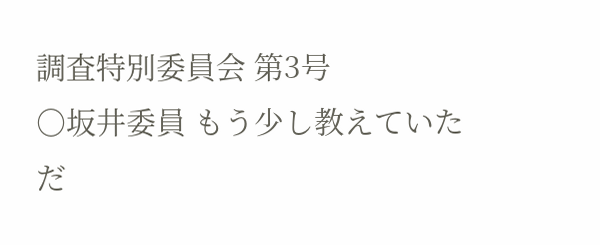調査特別委員会 第3号
○坂井委員 もう少し教えていただ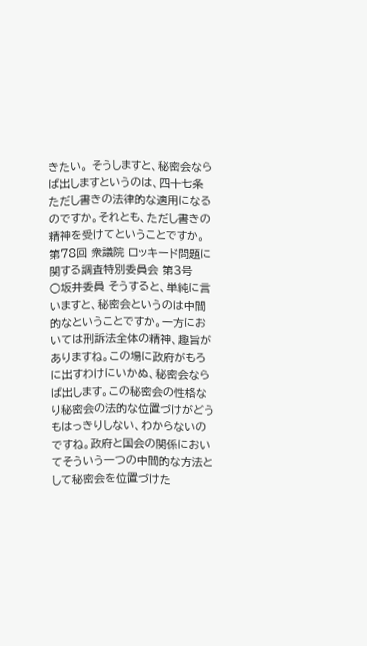きたい。 そうしますと、秘密会ならば出しますというのは、四十七条ただし書きの法律的な適用になるのですか。それとも、ただし書きの精神を受けてということですか。
第78回 衆議院 ロッキード問題に関する調査特別委員会 第3号
○坂井委員 そうすると、単純に言いますと、秘密会というのは中間的なということですか。一方においては刑訴法全体の精神、趣旨がありますね。この場に政府がもろに出すわけにいかぬ、秘密会ならば出します。この秘密会の性格なり秘密会の法的な位置づけがどうもはっきりしない、わからないのですね。政府と国会の関係においてそういう一つの中間的な方法として秘密会を位置づけた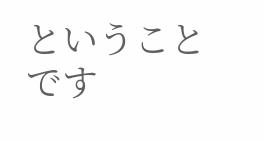ということです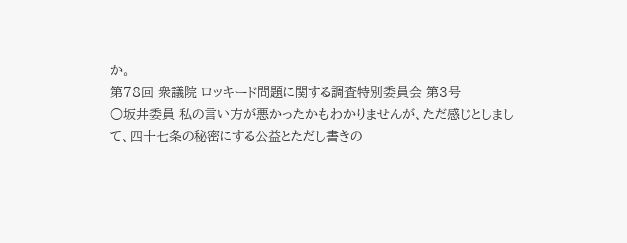か。
第78回 衆議院 ロッキード問題に関する調査特別委員会 第3号
○坂井委員 私の言い方が悪かったかもわかりませんが、ただ感じとしまして、四十七条の秘密にする公益とただし書きの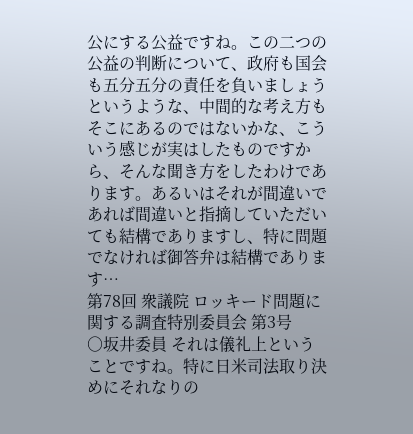公にする公益ですね。この二つの公益の判断について、政府も国会も五分五分の責任を負いましょうというような、中間的な考え方もそこにあるのではないかな、こういう感じが実はしたものですから、そんな聞き方をしたわけであります。あるいはそれが間違いであれば間違いと指摘していただいても結構でありますし、特に問題でなければ御答弁は結構であります…
第78回 衆議院 ロッキード問題に関する調査特別委員会 第3号
○坂井委員 それは儀礼上ということですね。特に日米司法取り決めにそれなりの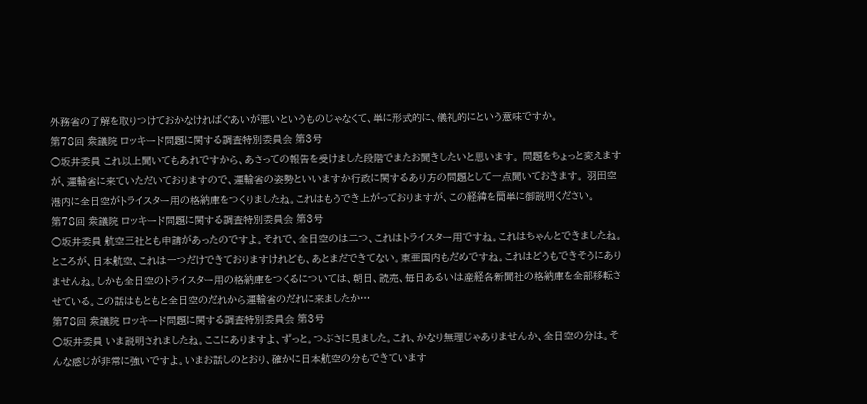外務省の了解を取りつけておかなければぐあいが悪いというものじゃなくて、単に形式的に、儀礼的にという意味ですか。
第78回 衆議院 ロッキード問題に関する調査特別委員会 第3号
○坂井委員 これ以上聞いてもあれですから、あさっての報告を受けました段階でまたお聞きしたいと思います。 問題をちょっと変えますが、運輸省に来ていただいておりますので、運輸省の姿勢といいますか行政に関するあり方の問題として一点聞いておきます。 羽田空港内に全日空がトライスター用の格納庫をつくりましたね。これはもうでき上がっておりますが、この経緯を簡単に御説明ください。
第78回 衆議院 ロッキード問題に関する調査特別委員会 第3号
○坂井委員 航空三社とも申請があったのですよ。それで、全日空のは二つ、これはトライスター用ですね。これはちゃんとできましたね。ところが、日本航空、これは一つだけできておりますけれども、あとまだできてない。東亜国内もだめですね。これはどうもできそうにありませんね。しかも全日空のトライスター用の格納庫をつくるについては、朝日、読売、毎日あるいは産経各新聞社の格納庫を全部移転させている。この話はもともと全日空のだれから運輸省のだれに来ましたか…
第78回 衆議院 ロッキード問題に関する調査特別委員会 第3号
○坂井委員 いま説明されましたね。ここにありますよ、ずっと。つぶさに見ました。これ、かなり無理じゃありませんか、全日空の分は。そんな感じが非常に強いですよ。いまお話しのとおり、確かに日本航空の分もできています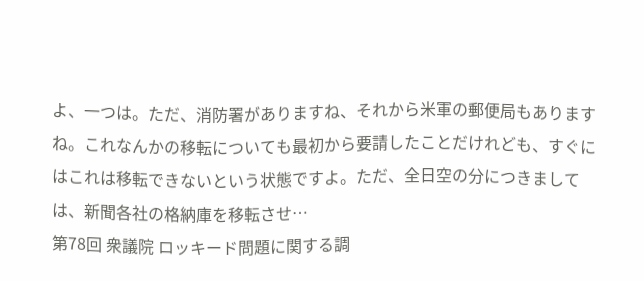よ、一つは。ただ、消防署がありますね、それから米軍の郵便局もありますね。これなんかの移転についても最初から要請したことだけれども、すぐにはこれは移転できないという状態ですよ。ただ、全日空の分につきましては、新聞各社の格納庫を移転させ…
第78回 衆議院 ロッキード問題に関する調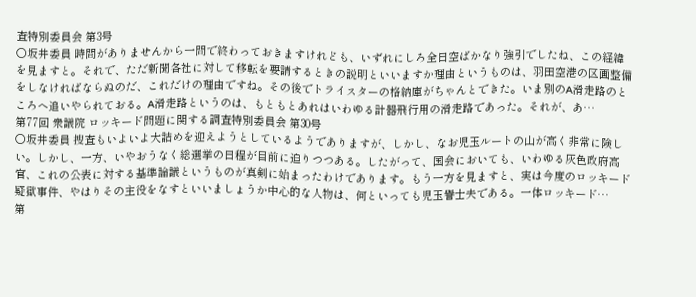査特別委員会 第3号
○坂井委員 時間がありませんから一問で終わっておきますけれども、いずれにしろ全日空ばかなり強引でしたね、この経緯を見ますと。それで、ただ新聞各社に対して移転を要請するときの説明といいますか理由というものは、羽田空港の区画整備をしなければならぬのだ、これだけの理由ですね。その後でトライスターの格納庫がちゃんとできた。いま別のA滑走路のところへ追いやられておる。A滑走路というのは、もともとあれはいわゆる計器飛行用の滑走路であった。それが、あ…
第77回 衆議院 ロッキード問題に関する調査特別委員会 第30号
○坂井委員 捜査もいよいよ大詰めを迎えようとしているようでありますが、しかし、なお児玉ルートの山が高く非常に険しい。しかし、一方、いやおうなく総選挙の日程が目前に迫りつつある。したがって、国会においても、いわゆる灰色政府高官、これの公表に対する基準論議というものが真剣に始まったわけであります。もう一方を見ますと、実は今度のロッキード疑獄事件、やはりその主役をなすといいましょうか中心的な人物は、何といっても児玉譽士夫である。一体ロッキード…
第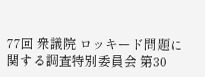77回 衆議院 ロッキード問題に関する調査特別委員会 第30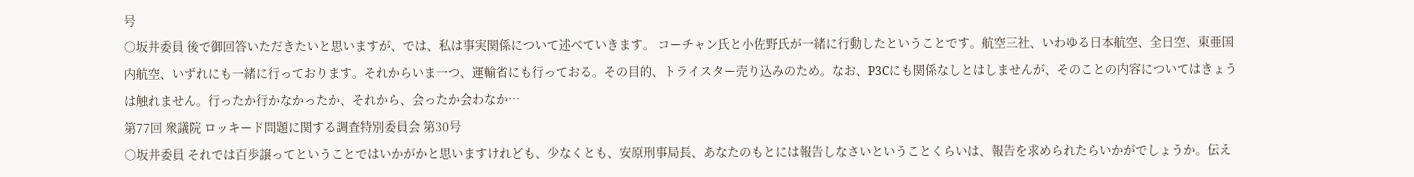号
○坂井委員 後で御回答いただきたいと思いますが、では、私は事実関係について述べていきます。 コーチャン氏と小佐野氏が一緒に行動したということです。航空三社、いわゆる日本航空、全日空、東亜国内航空、いずれにも一緒に行っております。それからいま一つ、運輸省にも行っておる。その目的、トライスター売り込みのため。なお、P3Cにも関係なしとはしませんが、そのことの内容についてはきょうは触れません。行ったか行かなかったか、それから、会ったか会わなか…
第77回 衆議院 ロッキード問題に関する調査特別委員会 第30号
○坂井委員 それでは百歩譲ってということではいかがかと思いますけれども、少なくとも、安原刑事局長、あなたのもとには報告しなさいということくらいは、報告を求められたらいかがでしょうか。伝え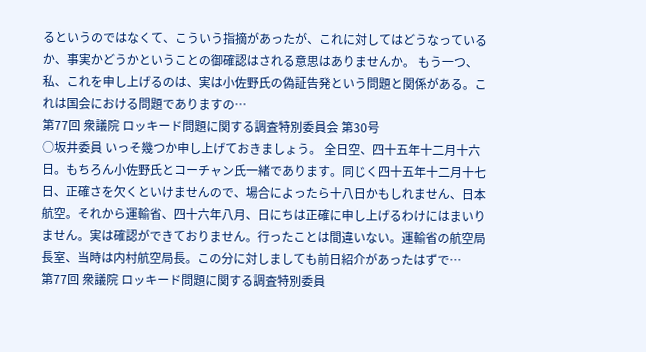るというのではなくて、こういう指摘があったが、これに対してはどうなっているか、事実かどうかということの御確認はされる意思はありませんか。 もう一つ、私、これを申し上げるのは、実は小佐野氏の偽証告発という問題と関係がある。これは国会における問題でありますの…
第77回 衆議院 ロッキード問題に関する調査特別委員会 第30号
○坂井委員 いっそ幾つか申し上げておきましょう。 全日空、四十五年十二月十六日。もちろん小佐野氏とコーチャン氏一緒であります。同じく四十五年十二月十七日、正確さを欠くといけませんので、場合によったら十八日かもしれません、日本航空。それから運輸省、四十六年八月、日にちは正確に申し上げるわけにはまいりません。実は確認ができておりません。行ったことは間違いない。運輸省の航空局長室、当時は内村航空局長。この分に対しましても前日紹介があったはずで…
第77回 衆議院 ロッキード問題に関する調査特別委員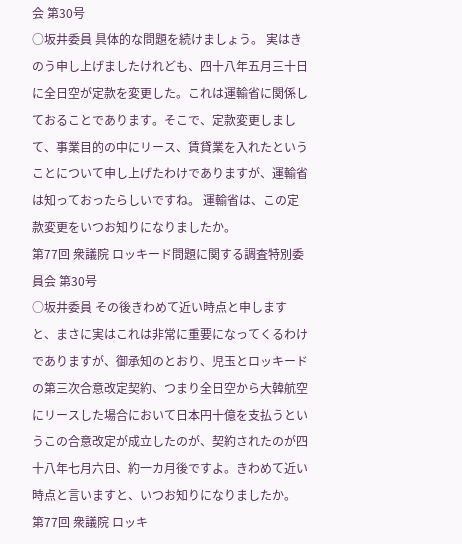会 第30号
○坂井委員 具体的な問題を続けましょう。 実はきのう申し上げましたけれども、四十八年五月三十日に全日空が定款を変更した。これは運輸省に関係しておることであります。そこで、定款変更しまして、事業目的の中にリース、賃貸業を入れたということについて申し上げたわけでありますが、運輸省は知っておったらしいですね。 運輸省は、この定款変更をいつお知りになりましたか。
第77回 衆議院 ロッキード問題に関する調査特別委員会 第30号
○坂井委員 その後きわめて近い時点と申しますと、まさに実はこれは非常に重要になってくるわけでありますが、御承知のとおり、児玉とロッキードの第三次合意改定契約、つまり全日空から大韓航空にリースした場合において日本円十億を支払うというこの合意改定が成立したのが、契約されたのが四十八年七月六日、約一カ月後ですよ。きわめて近い時点と言いますと、いつお知りになりましたか。
第77回 衆議院 ロッキ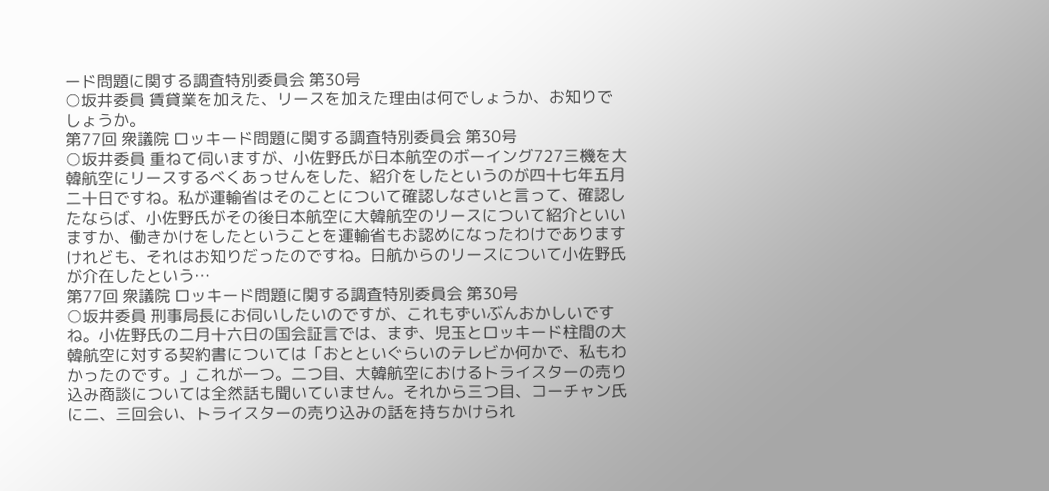ード問題に関する調査特別委員会 第30号
○坂井委員 賃貸業を加えた、リースを加えた理由は何でしょうか、お知りでしょうか。
第77回 衆議院 ロッキード問題に関する調査特別委員会 第30号
○坂井委員 重ねて伺いますが、小佐野氏が日本航空のボーイング727三機を大韓航空にリースするべくあっせんをした、紹介をしたというのが四十七年五月二十日ですね。私が運輸省はそのことについて確認しなさいと言って、確認したならば、小佐野氏がその後日本航空に大韓航空のリースについて紹介といいますか、働きかけをしたということを運輸省もお認めになったわけでありますけれども、それはお知りだったのですね。日航からのリースについて小佐野氏が介在したという…
第77回 衆議院 ロッキード問題に関する調査特別委員会 第30号
○坂井委員 刑事局長にお伺いしたいのですが、これもずいぶんおかしいですね。小佐野氏の二月十六日の国会証言では、まず、児玉とロッキード柱間の大韓航空に対する契約書については「おとといぐらいのテレビか何かで、私もわかったのです。」これが一つ。二つ目、大韓航空におけるトライスターの売り込み商談については全然話も聞いていません。それから三つ目、コーチャン氏に二、三回会い、トライスターの売り込みの話を持ちかけられ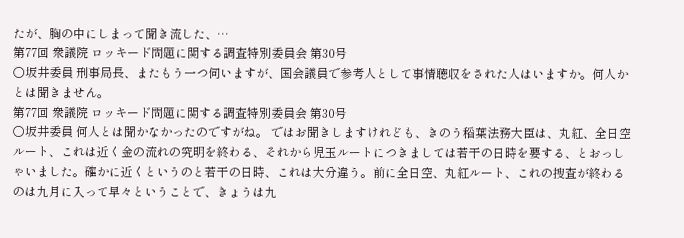たが、胸の中にしまって聞き流した、…
第77回 衆議院 ロッキード問題に関する調査特別委員会 第30号
○坂井委員 刑事局長、またもう一つ伺いますが、国会議員で参考人として事情聴収をされた人はいますか。何人かとは聞きません。
第77回 衆議院 ロッキード問題に関する調査特別委員会 第30号
○坂井委員 何人とは聞かなかったのですがね。 ではお聞きしますけれども、きのう稻葉法務大臣は、丸紅、全日空ルート、これは近く金の流れの究明を終わる、それから児玉ルートにつきましては若干の日時を要する、とおっしゃいました。確かに近くというのと若干の日時、これは大分違う。前に全日空、丸紅ルート、これの捜査が終わるのは九月に入って早々ということで、きょうは九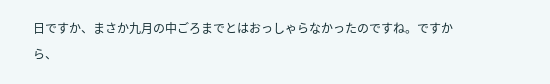日ですか、まさか九月の中ごろまでとはおっしゃらなかったのですね。ですから、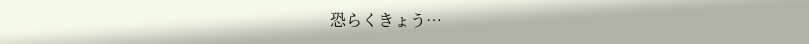恐らくきょう…